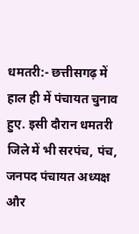धमतरी:- छत्तीसगढ़ में हाल ही में पंचायत चुनाव हुए. इसी दौरान धमतरी जिले में भी सरपंच, पंच, जनपद पंचायत अध्यक्ष और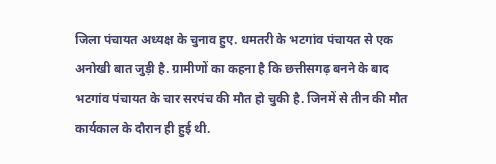जिला पंचायत अध्यक्ष के चुनाव हुए. धमतरी के भटगांव पंचायत से एक अनोखी बात जुड़ी है. ग्रामीणों का कहना है कि छत्तीसगढ़ बनने के बाद भटगांव पंचायत के चार सरपंच की मौत हो चुकी है. जिनमें से तीन की मौत कार्यकाल के दौरान ही हुई थी.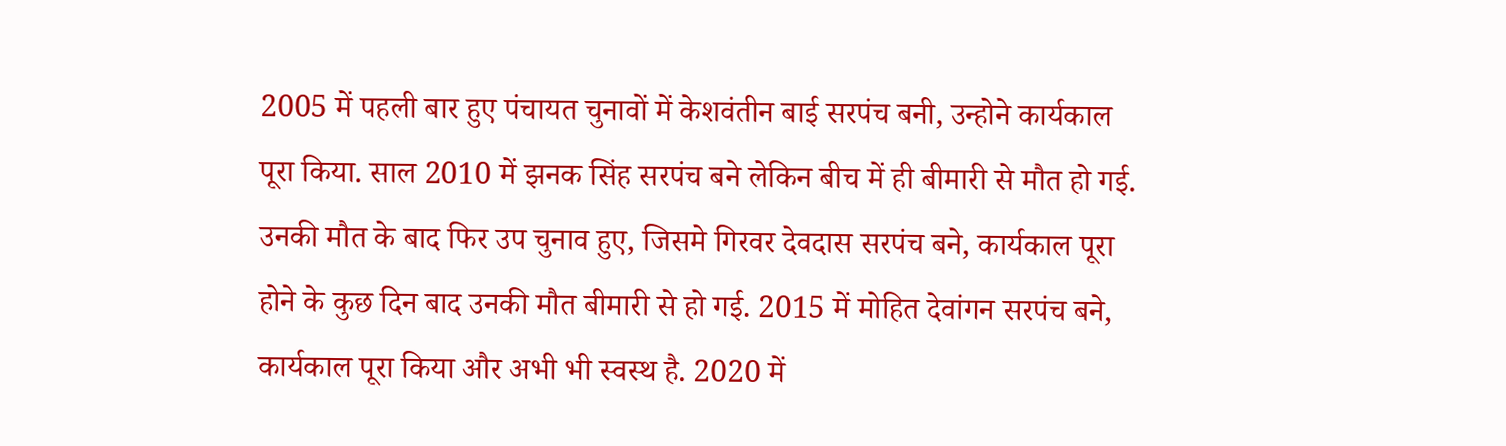2005 में पहली बार हुए पंचायत चुनावों में केशवंतीन बाई सरपंच बनी, उन्होने कार्यकाल पूरा किया. साल 2010 में झनक सिंह सरपंच बने लेकिन बीच में ही बीमारी से मौत हो गई. उनकी मौत के बाद फिर उप चुनाव हुए, जिसमे गिरवर देवदास सरपंच बने, कार्यकाल पूरा होने के कुछ दिन बाद उनकी मौत बीमारी से हो गई. 2015 में मोहित देवांगन सरपंच बने, कार्यकाल पूरा किया और अभी भी स्वस्थ है. 2020 में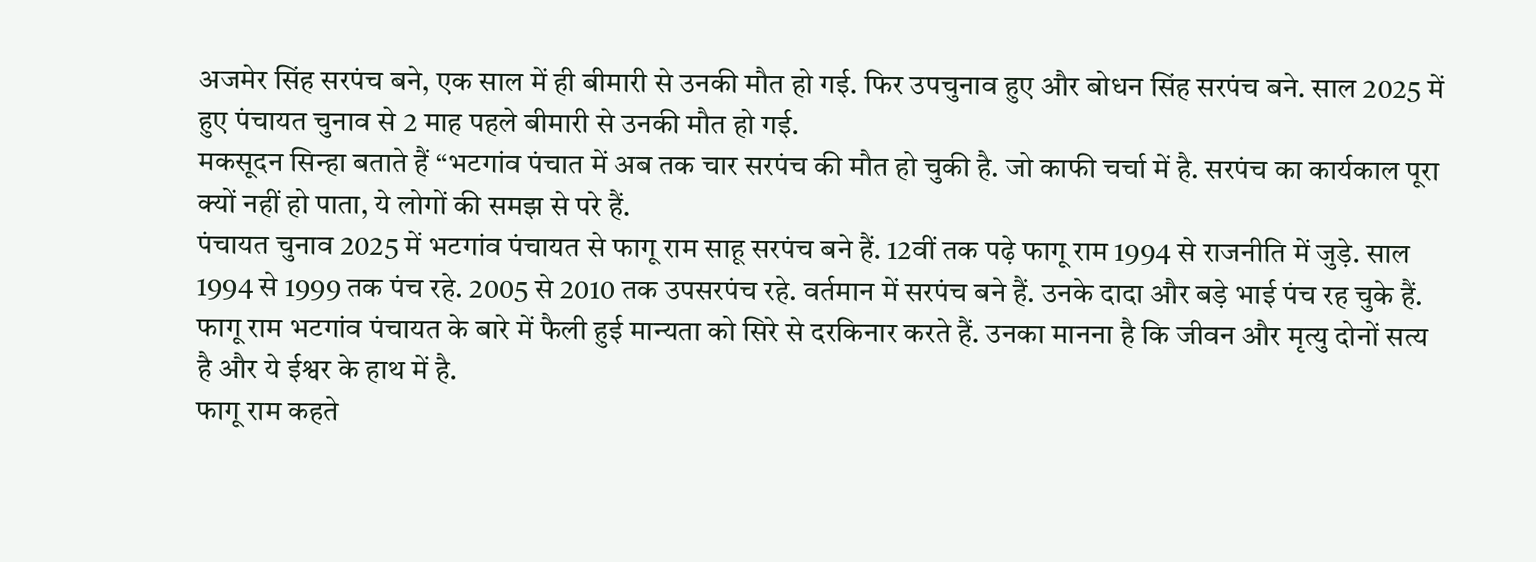अजमेर सिंह सरपंच बने, एक साल में ही बीमारी से उनकी मौत हो गई. फिर उपचुनाव हुए और बोधन सिंह सरपंच बने. साल 2025 में हुए पंचायत चुनाव से 2 माह पहले बीमारी से उनकी मौत हो गई.
मकसूदन सिन्हा बताते हैं “भटगांव पंचात में अब तक चार सरपंच की मौत हो चुकी है. जो काफी चर्चा में है. सरपंच का कार्यकाल पूरा क्यों नहीं हो पाता, ये लोगों की समझ से परे हैं.
पंचायत चुनाव 2025 में भटगांव पंचायत से फागू राम साहू सरपंच बने हैं. 12वीं तक पढ़े फागू राम 1994 से राजनीति में जुड़े. साल 1994 से 1999 तक पंच रहे. 2005 से 2010 तक उपसरपंच रहे. वर्तमान में सरपंच बने हैं. उनके दादा और बड़े भाई पंच रह चुके हैं. फागू राम भटगांव पंचायत के बारे में फैली हुई मान्यता को सिरे से दरकिनार करते हैं. उनका मानना है कि जीवन और मृत्यु दोनों सत्य है और ये ईश्वर के हाथ में है.
फागू राम कहते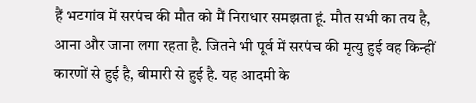हैं भटगांव में सरपंच की मौत को मैं निराधार समझता हूं. मौत सभी का तय है, आना और जाना लगा रहता है. जितने भी पूर्व में सरपंच की मृत्यु हुई वह किन्हीं कारणों से हुई है, बीमारी से हुई है. यह आदमी के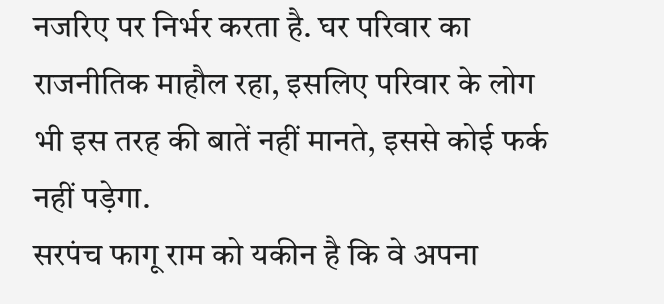नजरिए पर निर्भर करता है. घर परिवार का राजनीतिक माहौल रहा, इसलिए परिवार के लोग भी इस तरह की बातें नहीं मानते, इससे कोई फर्क नहीं पड़ेगा.
सरपंच फागू राम को यकीन है कि वे अपना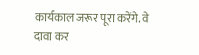कार्यकाल जरूर पूरा करेंगे. वे दावा कर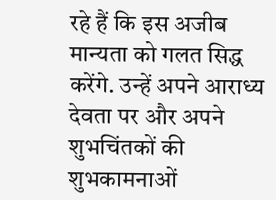रहे हैं कि इस अजीब मान्यता को गलत सिद्ध करेंगे. उन्हें अपने आराध्य देवता पर और अपने शुभचिंतकों की शुभकामनाओं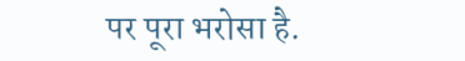पर पूरा भरोसा है.